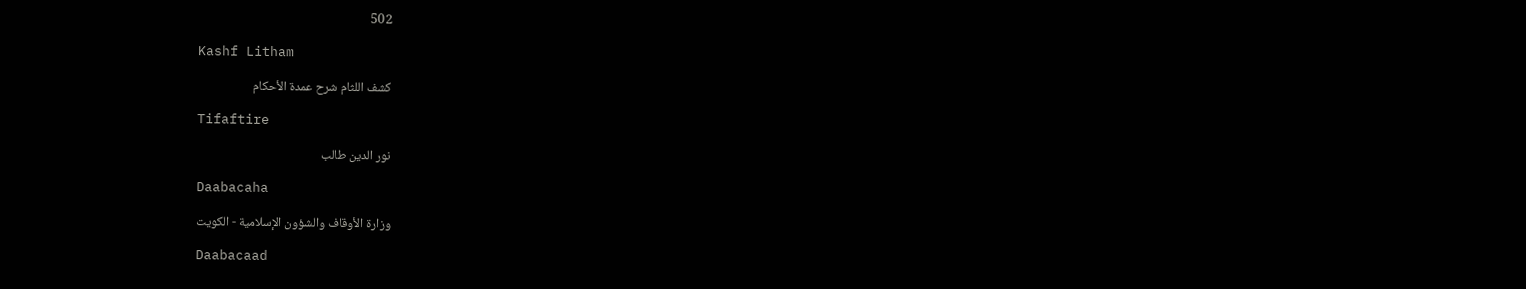502

Kashf Litham

كشف اللثام شرح عمدة الأحكام

Tifaftire

نور الدين طالب

Daabacaha

وزارة الأوقاف والشؤون الإسلامية - الكويت

Daabacaad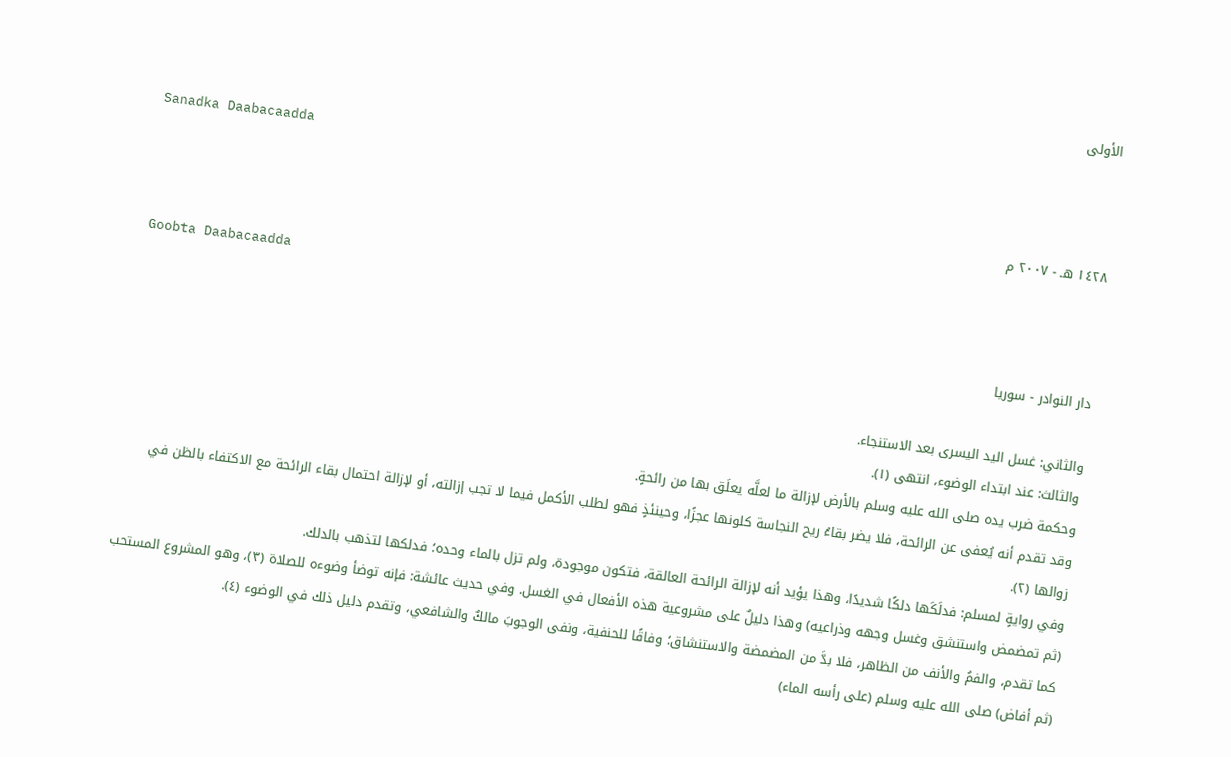الأولى

Sanadka Daabacaadda

١٤٢٨ هـ - ٢٠٠٧ م

Goobta Daabacaadda

دار النوادر - سوريا

والثاني: غسل اليد اليسرى بعد الاستنجاء.
والثالث: عند ابتداء الوضوء، انتهى (١).
وحكمة ضرب يده صلى الله عليه وسلم بالأرض لإزالة ما لعلَّه يعلَق بها من رائحةٍ.
وقد تقدم أنه يُعفى عن الرائحة، فلا يضر بقاءُ ريح النجاسة كلونها عجزًا، وحينئذٍ فهو لطلب الأكمل فيما لا تجب إزالته، أو لإزالة احتمال بقاء الرائحة مع الاكتفاء بالظن في زوالها (٢).
وفي روايةٍ لمسلم: فدلَكَها دلكًا شديدًا، وهذا يؤيد أنه لإزالة الرائحة العالقة، فتكون موجودة، ولم تزل بالماء وحده؛ فدلكها لتذهب بالدلك.
(ثم تمضمض واستنشق وغسل وجهه وذراعيه) وهذا دليلٌ على مشروعية هذه الأفعال في الغسل. وفي حديث عائشة: فإنه توضأ وضوءه للصلاة (٣)، وهو المشروع المستحب كما تقدم، والفمُ والأنف من الظاهر، فلا بدَّ من المضمضة والاستنشاق؛ وفاقًا للحنفية، ونفى الوجوبَ مالكٌ والشافعي، وتقدم دليل ذلك في الوضوء (٤).
(ثم أفاض) صلى الله عليه وسلم (على رأسه الماء)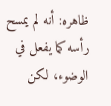ظاهره: أنه لم يمسح رأسه كما يفعل في الوضوء، لكن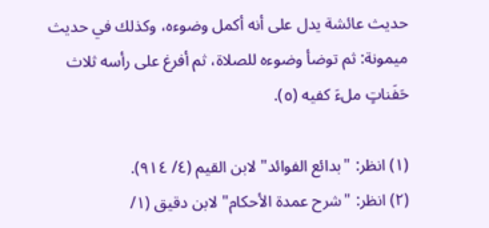حديث عائشة يدل على أنه أكمل وضوءه، وكذلك في حديث ميمونة: ثم توضأ وضوءه للصلاة، ثم أفرغ على رأسه ثلاث حَفَناتٍ ملءَ كفيه (٥).

(١) انظر: "بدائع الفوائد" لابن القيم (٤/ ٩١٤).
(٢) انظر: "شرح عمدة الأحكام" لابن دقيق (١/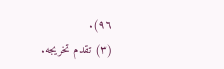٩٦).
(٣) تقدم تخريجه.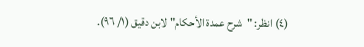(٤) انظر: "شرح عمدة الأحكام" لابن دقيق (١/ ٩٦).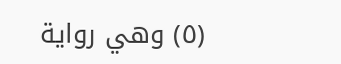(٥) وهي رواية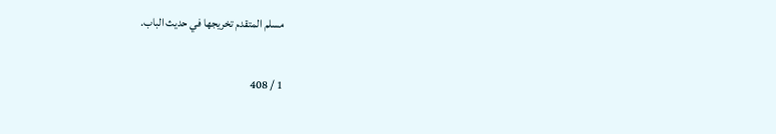مسلم المتقدم تخريجها في حديث الباب.

1 / 408